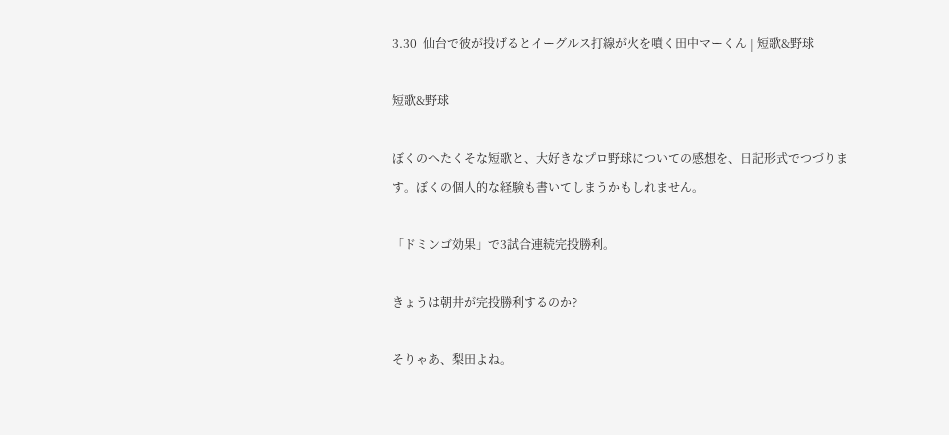3.30  仙台で彼が投げるとイーグルス打線が火を噴く田中マーくん | 短歌&野球

短歌&野球

ぼくのへたくそな短歌と、大好きなプロ野球についての感想を、日記形式でつづります。ぼくの個人的な経験も書いてしまうかもしれません。

「ドミンゴ効果」で3試合連続完投勝利。

きょうは朝井が完投勝利するのか?

そりゃあ、梨田よね。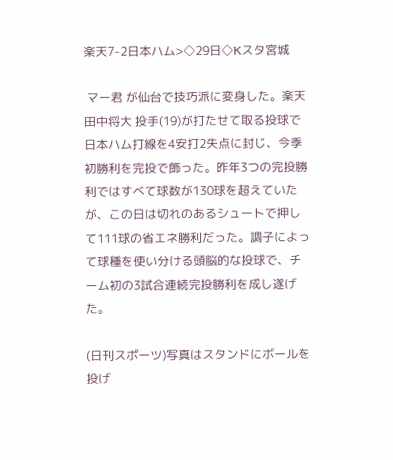楽天7-2日本ハム>◇29日◇Kスタ宮城

 マー君 が仙台で技巧派に変身した。楽天田中将大 投手(19)が打たせて取る投球で日本ハム打線を4安打2失点に封じ、今季初勝利を完投で飾った。昨年3つの完投勝利ではすべて球数が130球を超えていたが、この日は切れのあるシュートで押して111球の省エネ勝利だった。調子によって球種を使い分ける頭脳的な投球で、チーム初の3試合連続完投勝利を成し遂げた。

(日刊スポーツ)写真はスタンドにボールを投げ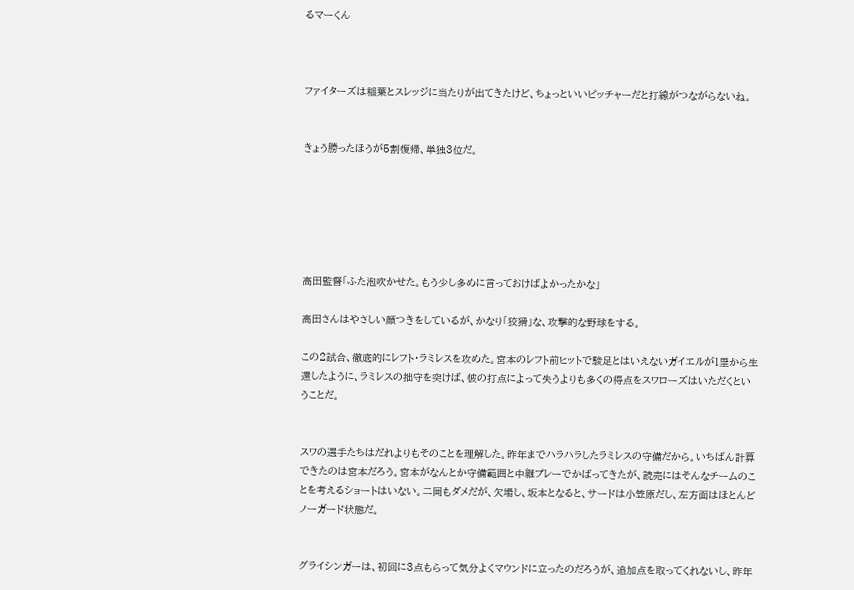るマーくん



ファイターズは稲葉とスレッジに当たりが出てきたけど、ちょっといいピッチャーだと打線がつながらないね。


きょう勝ったほうが5割復帰、単独3位だ。






高田監督「ふた泡吹かせた。もう少し多めに言っておけばよかったかな」

高田さんはやさしい顔つきをしているが、かなり「狡猾」な、攻撃的な野球をする。

この2試合、徹底的にレフト・ラミレスを攻めた。宮本のレフト前ヒットで駿足とはいえないガイエルが1塁から生還したように、ラミレスの拙守を突けば、彼の打点によって失うよりも多くの得点をスワローズはいただくということだ。


スワの選手たちはだれよりもそのことを理解した。昨年までハラハラしたラミレスの守備だから。いちばん計算できたのは宮本だろう。宮本がなんとか守備範囲と中継プレーでかばってきたが、読売にはそんなチームのことを考えるショートはいない。二岡もダメだが、欠場し、坂本となると、サードは小笠原だし、左方面はほとんどノーガード状態だ。


グライシンガーは、初回に3点もらって気分よくマウンドに立ったのだろうが、追加点を取ってくれないし、昨年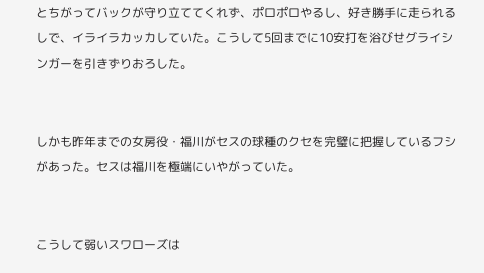とちがってバックが守り立ててくれず、ポロポロやるし、好き勝手に走られるしで、イライラカッカしていた。こうして5回までに10安打を浴びせグライシンガーを引きずりおろした。


しかも昨年までの女房役・福川がセスの球種のクセを完璧に把握しているフシがあった。セスは福川を極端にいやがっていた。


こうして弱いスワローズは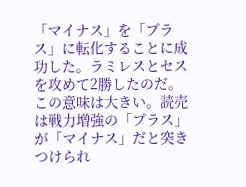「マイナス」を「プラス」に転化することに成功した。ラミレスとセスを攻めて2勝したのだ。この意味は大きい。読売は戦力増強の「プラス」が「マイナス」だと突きつけられ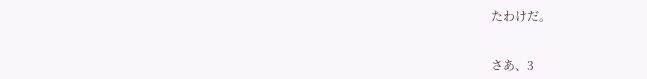たわけだ。


さあ、3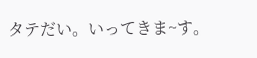タテだい。いってきま~す。